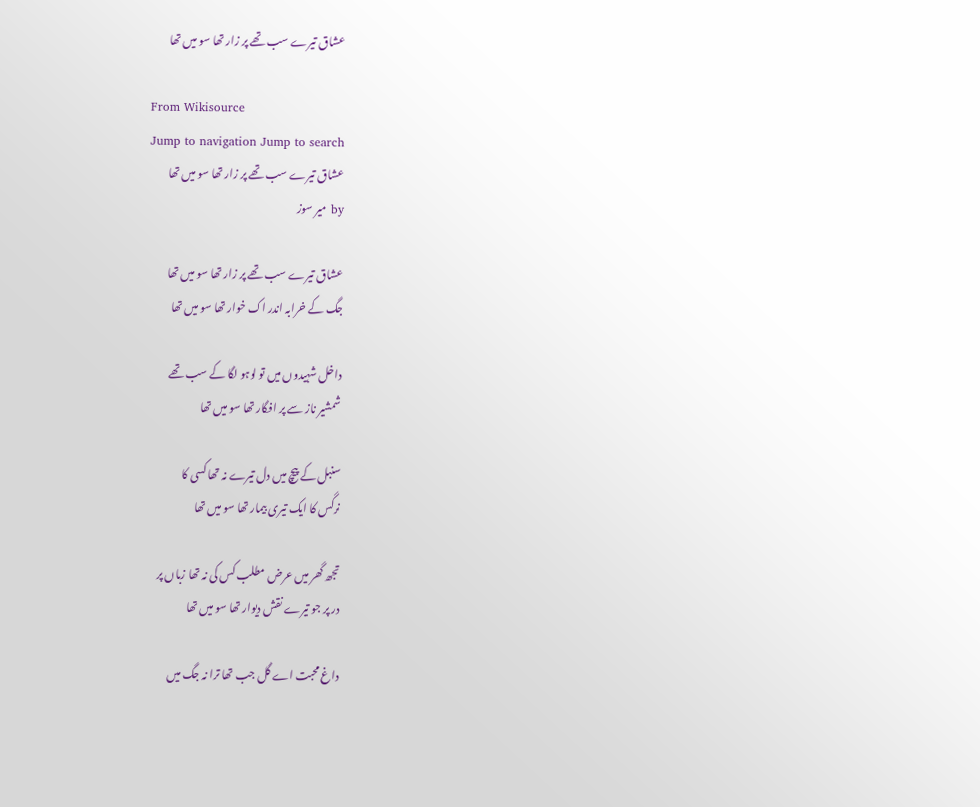عشاق تیرے سب تھے پر زار تھا سو میں تھا

From Wikisource
Jump to navigation Jump to search
عشاق تیرے سب تھے پر زار تھا سو میں تھا
by میر سوز

عشاق تیرے سب تھے پر زار تھا سو میں تھا
جگ کے خرابہ اندر اک خوار تھا سو میں تھا

داخل شہیدوں میں تو لوہو لگا کے سب تھے
شمشیر ناز سے پر افگار تھا سو میں تھا

سنبل کے پیچ میں دل تیرے نہ تھا کسی کا
نرگس کا ایک تیری بیمار تھا سو میں تھا

تجھ گھر میں عرض مطلب کس کی نہ تھا زباں پر
در پر جو تیرے نقش دیوار تھا سو میں تھا

داغ محبت اے گل جب تھا ترا نہ جگ میں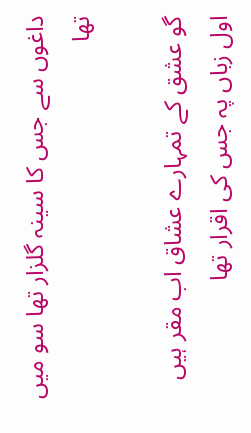داغوں سے جس کا سینہ گلزار تھا سو میں تھا

گو عشق کے تمہارے عشاق اب مقر ہیں
اول زباں پہ جس کی اقرار تھا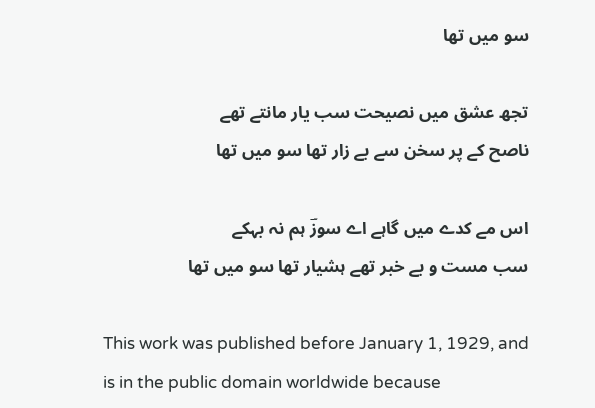سو میں تھا

تجھ عشق میں نصیحت سب یار مانتے تھے
ناصح کے پر سخن سے بے زار تھا سو میں تھا

اس مے کدے میں گاہے اے سوزؔ ہم نہ بہکے
سب مست و بے خبر تھے ہشیار تھا سو میں تھا

This work was published before January 1, 1929, and is in the public domain worldwide because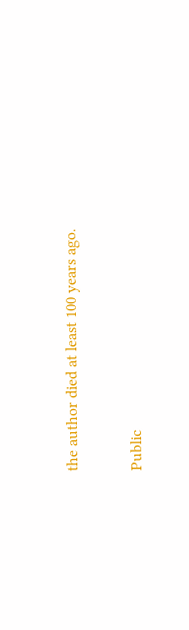the author died at least 100 years ago.

Public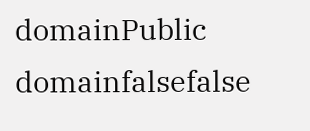domainPublic domainfalsefalse